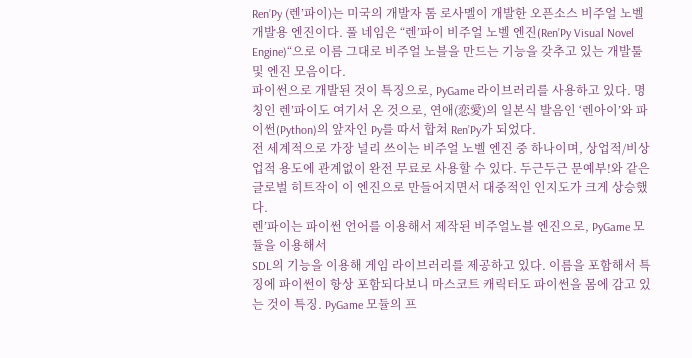Ren’Py (렌’파이)는 미국의 개발자 톰 로사멜이 개발한 오픈소스 비주얼 노벨 개발용 엔진이다. 풀 네임은 “렌’파이 비주얼 노벨 엔진(Ren’Py Visual Novel Engine)“으로 이름 그대로 비주얼 노블을 만드는 기능을 갖추고 있는 개발툴 및 엔진 모음이다.
파이썬으로 개발된 것이 특징으로, PyGame 라이브러리를 사용하고 있다. 명칭인 렌’파이도 여기서 온 것으로, 연애(恋愛)의 일본식 발음인 ‘렌아이’와 파이썬(Python)의 앞자인 Py를 따서 합쳐 Ren’Py가 되었다.
전 세계적으로 가장 널리 쓰이는 비주얼 노벨 엔진 중 하나이며, 상업적/비상업적 용도에 관계없이 완전 무료로 사용할 수 있다. 두근두근 문예부!와 같은 글로벌 히트작이 이 엔진으로 만들어지면서 대중적인 인지도가 크게 상승했다.
렌’파이는 파이썬 언어를 이용해서 제작된 비주얼노블 엔진으로, PyGame 모듈을 이용해서
SDL의 기능을 이용해 게임 라이브러리를 제공하고 있다. 이름을 포함해서 특징에 파이썬이 항상 포함되다보니 마스코트 캐릭터도 파이썬을 몸에 감고 있는 것이 특징. PyGame 모듈의 프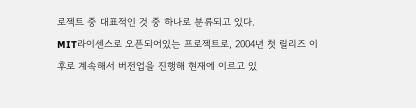로젝트 중 대표적인 것 중 하나로 분류되고 있다.
MIT라이센스로 오픈되어있는 프로젝트로, 2004년 첫 릴리즈 이후로 계속해서 버전업을 진행해 현재에 이르고 있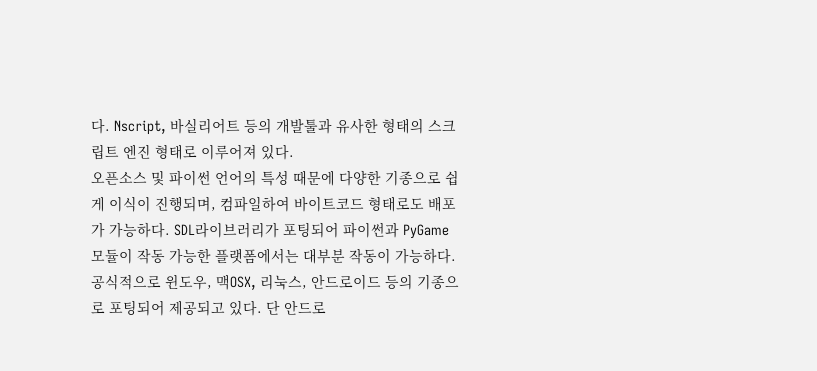다. Nscript, 바실리어트 등의 개발툴과 유사한 형태의 스크립트 엔진 형태로 이루어져 있다.
오픈소스 및 파이썬 언어의 특성 때문에 다양한 기종으로 쉽게 이식이 진행되며, 컴파일하여 바이트코드 형태로도 배포가 가능하다. SDL라이브러리가 포팅되어 파이썬과 PyGame 모듈이 작동 가능한 플랫폼에서는 대부분 작동이 가능하다. 공식적으로 윈도우, 맥OSX, 리눅스, 안드로이드 등의 기종으로 포팅되어 제공되고 있다. 단 안드로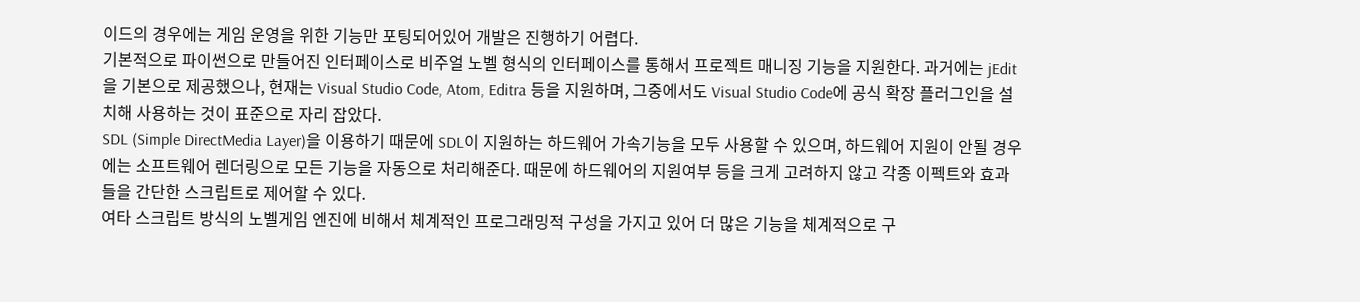이드의 경우에는 게임 운영을 위한 기능만 포팅되어있어 개발은 진행하기 어렵다.
기본적으로 파이썬으로 만들어진 인터페이스로 비주얼 노벨 형식의 인터페이스를 통해서 프로젝트 매니징 기능을 지원한다. 과거에는 jEdit을 기본으로 제공했으나, 현재는 Visual Studio Code, Atom, Editra 등을 지원하며, 그중에서도 Visual Studio Code에 공식 확장 플러그인을 설치해 사용하는 것이 표준으로 자리 잡았다.
SDL (Simple DirectMedia Layer)을 이용하기 때문에 SDL이 지원하는 하드웨어 가속기능을 모두 사용할 수 있으며, 하드웨어 지원이 안될 경우에는 소프트웨어 렌더링으로 모든 기능을 자동으로 처리해준다. 때문에 하드웨어의 지원여부 등을 크게 고려하지 않고 각종 이펙트와 효과들을 간단한 스크립트로 제어할 수 있다.
여타 스크립트 방식의 노벨게임 엔진에 비해서 체계적인 프로그래밍적 구성을 가지고 있어 더 많은 기능을 체계적으로 구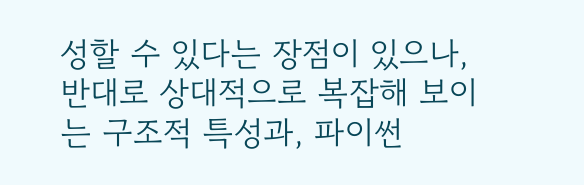성할 수 있다는 장점이 있으나, 반대로 상대적으로 복잡해 보이는 구조적 특성과, 파이썬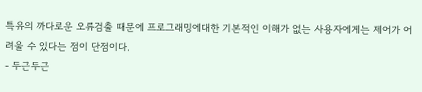특유의 까다로운 오류검출 때문에 프로그래밍에대한 기본적인 이해가 없는 사용자에게는 제어가 어려울 수 있다는 점이 단점이다.
- 두근두근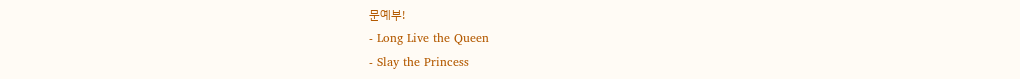문예부!
- Long Live the Queen
- Slay the Princess